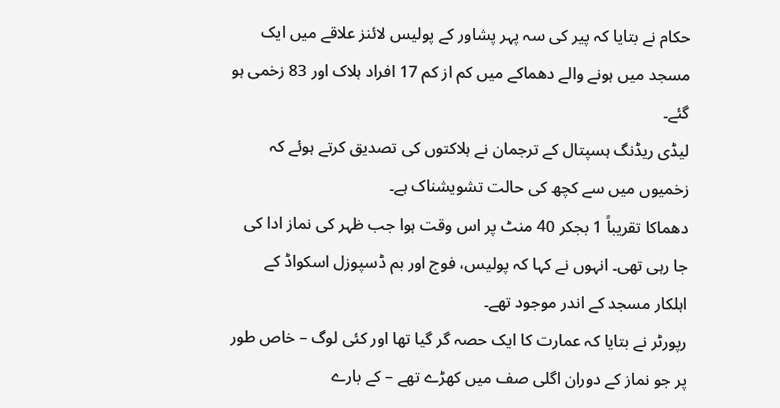حکام نے بتایا کہ پیر کی سہ پہر پشاور کے پولیس لائنز علاقے میں ایک مسجد میں ہونے والے دھماکے میں کم از کم 17 افراد ہلاک اور 83 زخمی ہو گئے۔
لیڈی ریڈنگ ہسپتال کے ترجمان نے ہلاکتوں کی تصدیق کرتے ہوئے کہ زخمیوں میں سے کچھ کی حالت تشویشناک ہے۔
دھماکا تقریباً 1 بجکر 40 منٹ پر اس وقت ہوا جب ظہر کی نماز ادا کی جا رہی تھی۔ انہوں نے کہا کہ پولیس، فوج اور بم ڈسپوزل اسکواڈ کے اہلکار مسجد کے اندر موجود تھے۔
رپورٹر نے بتایا کہ عمارت کا ایک حصہ گر گیا تھا اور کئی لوگ – خاص طور پر جو نماز کے دوران اگلی صف میں کھڑے تھے – کے بارے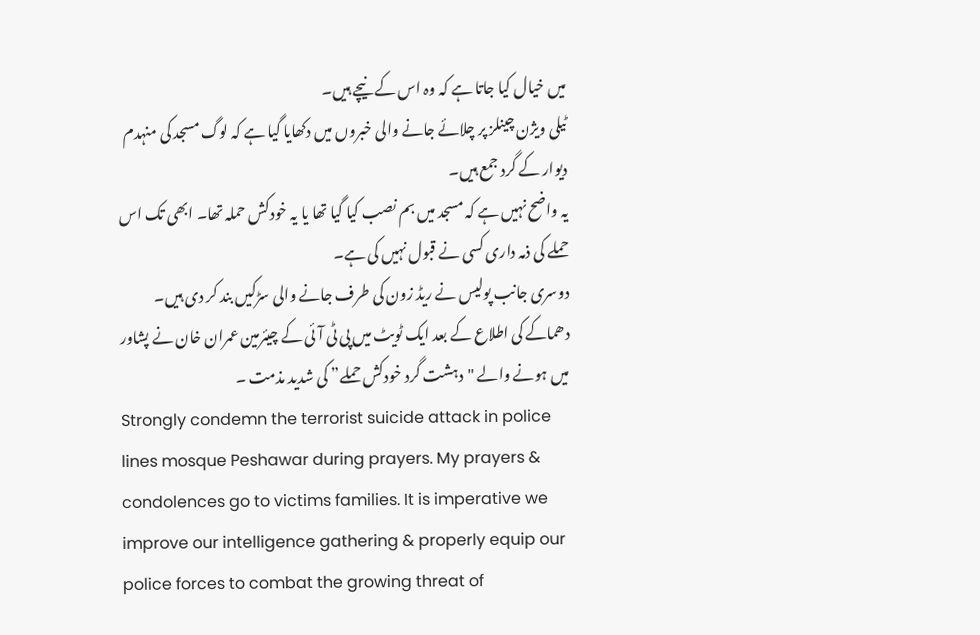میں خیال کیا جاتا ہے کہ وہ اس کے نیچے ہیں۔
ٹیلی ویژن چینلز پر چلائے جانے والی خبروں میں دکھایا گیا ہے کہ لوگ مسجد کی منہدم دیوار کے گرد جمع ہیں۔
یہ واضح نہیں ہے کہ مسجد میں بم نصب کیا گیا تھا یا یہ خودکش حملہ تھا۔ ابھی تک اس حملے کی ذمہ داری کسی نے قبول نہیں کی ہے۔
دوسری جانب پولیس نے ریڈ زون کی طرف جانے والی سڑکیں بند کر دی ہیں۔
دھماکے کی اطلاع کے بعد ایک ٹویٹ میں پی ٹی آئی کے چیئرمین عمران خان نے پشاور میں ہونے والے "دہشت گرد خودکش حملے” کی شدید مذمت ۔
Strongly condemn the terrorist suicide attack in police lines mosque Peshawar during prayers. My prayers & condolences go to victims families. It is imperative we improve our intelligence gathering & properly equip our police forces to combat the growing threat of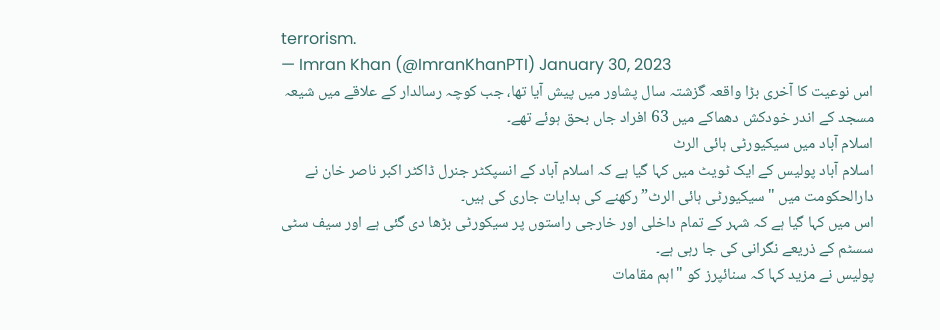terrorism.
— Imran Khan (@ImranKhanPTI) January 30, 2023
اس نوعیت کا آخری بڑا واقعہ گزشتہ سال پشاور میں پیش آیا تھا، جب کوچہ رسالدار کے علاقے میں شیعہ مسجد کے اندر خودکش دھماکے میں 63 افراد جاں بحق ہوئے تھے۔
اسلام آباد میں سیکیورٹی ہائی الرٹ
اسلام آباد پولیس کے ایک ٹویٹ میں کہا گیا ہے کہ اسلام آباد کے انسپکٹر جنرل ڈاکٹر اکبر ناصر خان نے دارالحکومت میں "سیکیورٹی ہائی الرٹ” رکھنے کی ہدایات جاری کی ہیں۔
اس میں کہا گیا ہے کہ شہر کے تمام داخلی اور خارجی راستوں پر سیکورٹی بڑھا دی گئی ہے اور سیف سٹی سسٹم کے ذریعے نگرانی کی جا رہی ہے۔
پولیس نے مزید کہا کہ سنائپرز کو "اہم مقامات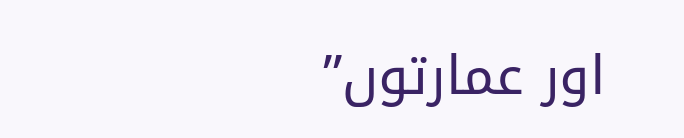اور عمارتوں”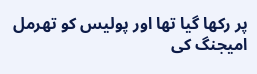پر رکھا گیا تھا اور پولیس کو تھرمل امیجنگ کی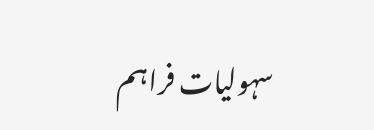سہولیات فراہم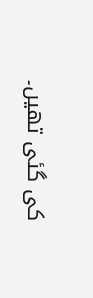کی گئی تھیں۔